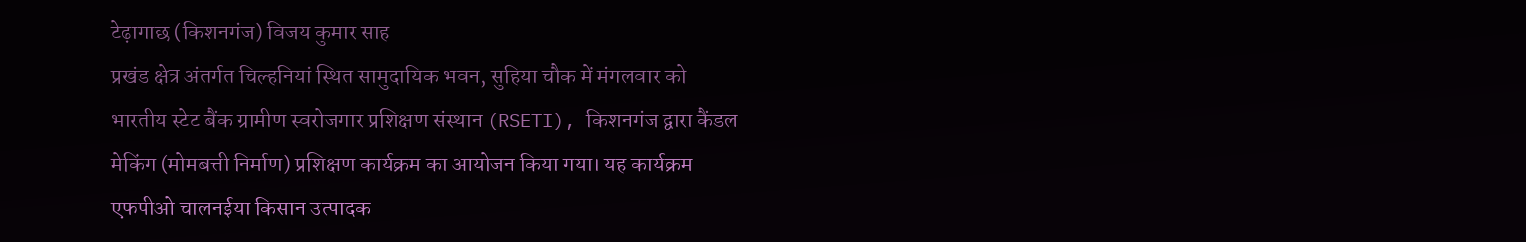टेढ़ागाछ (किशनगंज) विजय कुमार साह
प्रखंड क्षेत्र अंतर्गत चिल्हनियां स्थित सामुदायिक भवन, सुहिया चौक में मंगलवार को भारतीय स्टेट बैंक ग्रामीण स्वरोजगार प्रशिक्षण संस्थान (RSETI), किशनगंज द्वारा कैंडल मेकिंग (मोमबत्ती निर्माण) प्रशिक्षण कार्यक्रम का आयोजन किया गया। यह कार्यक्रम एफपीओ चालनईया किसान उत्पादक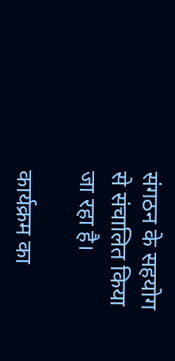संगठन के सहयोग से संचालित किया जा रहा है।

कार्यक्रम का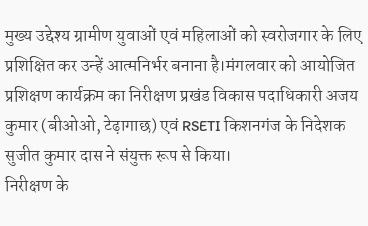मुख्य उद्देश्य ग्रामीण युवाओं एवं महिलाओं को स्वरोजगार के लिए प्रशिक्षित कर उन्हें आत्मनिर्भर बनाना है।मंगलवार को आयोजित प्रशिक्षण कार्यक्रम का निरीक्षण प्रखंड विकास पदाधिकारी अजय कुमार (बीओओ, टेढ़ागाछ) एवं RSETI किशनगंज के निदेशक सुजीत कुमार दास ने संयुक्त रूप से किया।
निरीक्षण के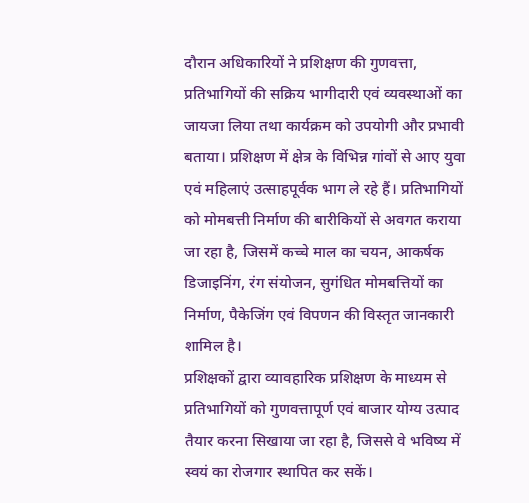दौरान अधिकारियों ने प्रशिक्षण की गुणवत्ता, प्रतिभागियों की सक्रिय भागीदारी एवं व्यवस्थाओं का जायजा लिया तथा कार्यक्रम को उपयोगी और प्रभावी बताया। प्रशिक्षण में क्षेत्र के विभिन्न गांवों से आए युवा एवं महिलाएं उत्साहपूर्वक भाग ले रहे हैं। प्रतिभागियों को मोमबत्ती निर्माण की बारीकियों से अवगत कराया जा रहा है, जिसमें कच्चे माल का चयन, आकर्षक डिजाइनिंग, रंग संयोजन, सुगंधित मोमबत्तियों का निर्माण, पैकेजिंग एवं विपणन की विस्तृत जानकारी शामिल है।
प्रशिक्षकों द्वारा व्यावहारिक प्रशिक्षण के माध्यम से प्रतिभागियों को गुणवत्तापूर्ण एवं बाजार योग्य उत्पाद तैयार करना सिखाया जा रहा है, जिससे वे भविष्य में स्वयं का रोजगार स्थापित कर सकें।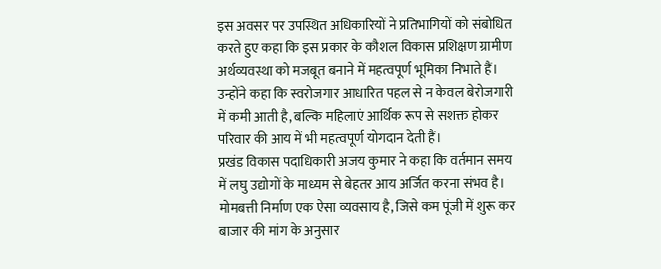इस अवसर पर उपस्थित अधिकारियों ने प्रतिभागियों को संबोधित करते हुए कहा कि इस प्रकार के कौशल विकास प्रशिक्षण ग्रामीण अर्थव्यवस्था को मजबूत बनाने में महत्वपूर्ण भूमिका निभाते हैं। उन्होंने कहा कि स्वरोजगार आधारित पहल से न केवल बेरोजगारी में कमी आती है, बल्कि महिलाएं आर्थिक रूप से सशक्त होकर परिवार की आय में भी महत्वपूर्ण योगदान देती हैं।
प्रखंड विकास पदाधिकारी अजय कुमार ने कहा कि वर्तमान समय में लघु उद्योगों के माध्यम से बेहतर आय अर्जित करना संभव है। मोमबत्ती निर्माण एक ऐसा व्यवसाय है, जिसे कम पूंजी में शुरू कर बाजार की मांग के अनुसार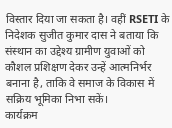विस्तार दिया जा सकता है। वहीं RSETI के निदेशक सुजीत कुमार दास ने बताया कि संस्थान का उद्देश्य ग्रामीण युवाओं को कौशल प्रशिक्षण देकर उन्हें आत्मनिर्भर बनाना है, ताकि वे समाज के विकास में सक्रिय भूमिका निभा सकें।
कार्यक्रम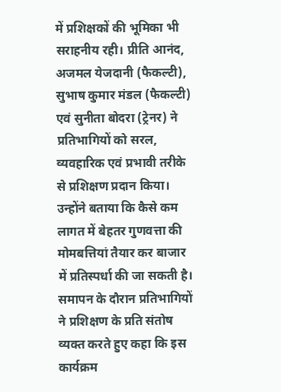में प्रशिक्षकों की भूमिका भी सराहनीय रही। प्रीति आनंद, अजमल येजदानी (फैकल्टी), सुभाष कुमार मंडल (फैकल्टी) एवं सुनीता बोदरा (ट्रेनर) ने प्रतिभागियों को सरल, व्यवहारिक एवं प्रभावी तरीके से प्रशिक्षण प्रदान किया। उन्होंने बताया कि कैसे कम लागत में बेहतर गुणवत्ता की मोमबत्तियां तैयार कर बाजार में प्रतिस्पर्धा की जा सकती है। समापन के दौरान प्रतिभागियों ने प्रशिक्षण के प्रति संतोष व्यक्त करते हुए कहा कि इस कार्यक्रम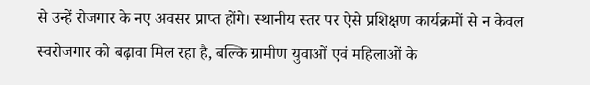से उन्हें रोजगार के नए अवसर प्राप्त होंगे। स्थानीय स्तर पर ऐसे प्रशिक्षण कार्यक्रमों से न केवल स्वरोजगार को बढ़ावा मिल रहा है, बल्कि ग्रामीण युवाओं एवं महिलाओं के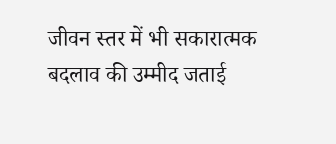जीवन स्तर में भी सकारात्मक बदलाव की उम्मीद जताई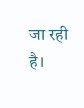जा रही है।